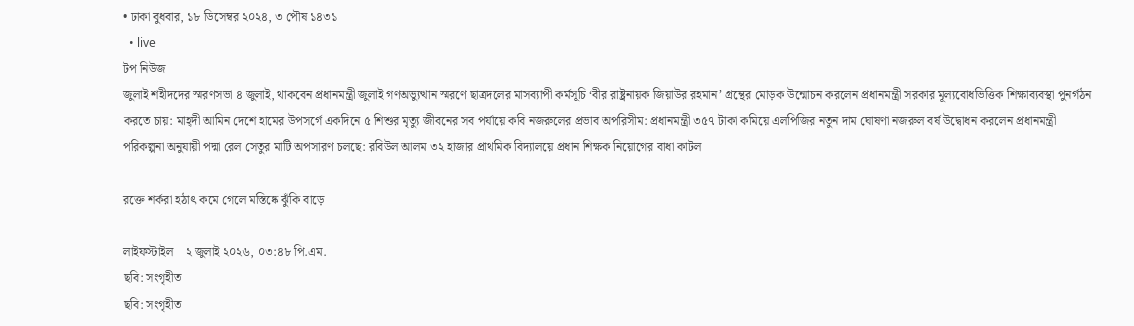• ঢাকা বুধবার, ১৮ ডিসেম্বর ২০২৪, ৩ পৌষ ১৪৩১
  • live
টপ নিউজ
জুলাই শহীদদের স্মরণসভা ৪ জুলাই, থাকবেন প্রধানমন্ত্রী জুলাই গণঅভ্যুত্থান স্মরণে ছাত্রদলের মাসব্যাপী কর্মসূচি ‘বীর রাষ্ট্রনায়ক জিয়াউর রহমান’ গ্রন্থের মোড়ক উন্মোচন করলেন প্রধানমন্ত্রী সরকার মূল্যবোধভিত্তিক শিক্ষাব্যবস্থা পুনর্গঠন করতে চায়: মাহ্‌দী আমিন দেশে হামের উপসর্গে একদিনে ৫ শিশুর মৃত্যু জীবনের সব পর্যায়ে কবি নজরুলের প্রভাব অপরিসীম: প্রধানমন্ত্রী ৩৫৭ টাকা কমিয়ে এলপিজির নতুন দাম ঘোষণা নজরুল বর্ষ উদ্বোধন করলেন প্রধানমন্ত্রী পরিকল্পনা অনুযায়ী পদ্মা রেল সেতুর মাটি অপসারণ চলছে: রবিউল আলম ৩২ হাজার প্রাথমিক বিদ্যালয়ে প্রধান শিক্ষক নিয়োগের বাধা কাটল

রক্তে শর্করা হঠাৎ কমে গেলে মস্তিষ্কে ঝুঁকি বাড়ে

লাইফস্টাইল    ২ জুলাই ২০২৬, ০৩:৪৮ পি.এম.
ছবি: সংগৃহীত
ছবি: সংগৃহীত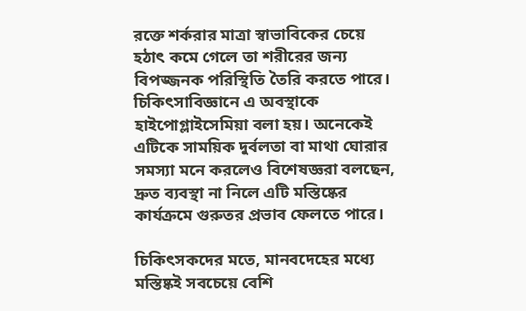রক্তে শর্করার মাত্রা স্বাভাবিকের চেয়ে হঠাৎ কমে গেলে তা শরীরের জন্য বিপজ্জনক পরিস্থিতি তৈরি করতে পারে। চিকিৎসাবিজ্ঞানে এ অবস্থাকে হাইপোগ্লাইসেমিয়া বলা হয়। অনেকেই এটিকে সাময়িক দুর্বলতা বা মাথা ঘোরার সমস্যা মনে করলেও বিশেষজ্ঞরা বলছেন, দ্রুত ব্যবস্থা না নিলে এটি মস্তিষ্কের কার্যক্রমে গুরুতর প্রভাব ফেলতে পারে।

চিকিৎসকদের মতে, মানবদেহের মধ্যে মস্তিষ্কই সবচেয়ে বেশি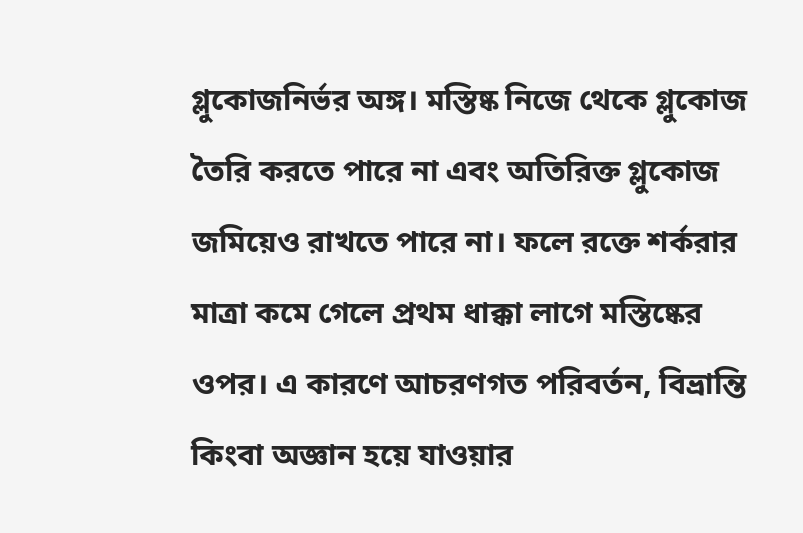গ্লুকোজনির্ভর অঙ্গ। মস্তিষ্ক নিজে থেকে গ্লুকোজ তৈরি করতে পারে না এবং অতিরিক্ত গ্লুকোজ জমিয়েও রাখতে পারে না। ফলে রক্তে শর্করার মাত্রা কমে গেলে প্রথম ধাক্কা লাগে মস্তিষ্কের ওপর। এ কারণে আচরণগত পরিবর্তন, বিভ্রান্তি কিংবা অজ্ঞান হয়ে যাওয়ার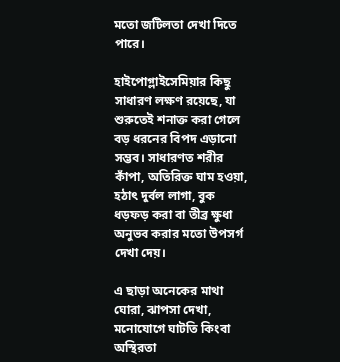মতো জটিলতা দেখা দিতে পারে।

হাইপোগ্লাইসেমিয়ার কিছু সাধারণ লক্ষণ রয়েছে, যা শুরুতেই শনাক্ত করা গেলে বড় ধরনের বিপদ এড়ানো সম্ভব। সাধারণত শরীর কাঁপা, অতিরিক্ত ঘাম হওয়া, হঠাৎ দুর্বল লাগা, বুক ধড়ফড় করা বা তীব্র ক্ষুধা অনুভব করার মতো উপসর্গ দেখা দেয়।

এ ছাড়া অনেকের মাথা ঘোরা, ঝাপসা দেখা, মনোযোগে ঘাটতি কিংবা অস্থিরতা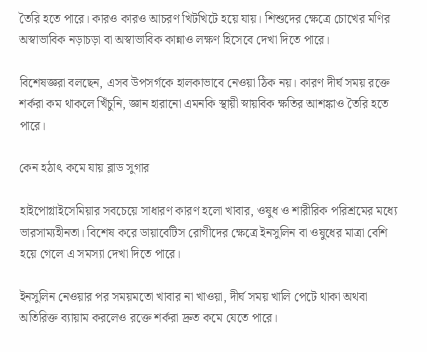তৈরি হতে পারে। কারও কারও আচরণ খিটখিটে হয়ে যায়। শিশুদের ক্ষেত্রে চোখের মণির অস্বাভাবিক নড়াচড়া বা অস্বাভাবিক কান্নাও লক্ষণ হিসেবে দেখা দিতে পারে।

বিশেষজ্ঞরা বলছেন, এসব উপসর্গকে হালকাভাবে নেওয়া ঠিক নয়। কারণ দীর্ঘ সময় রক্তে শর্করা কম থাকলে খিঁচুনি, জ্ঞান হারানো এমনকি স্থায়ী স্নায়বিক ক্ষতির আশঙ্কাও তৈরি হতে পারে।

কেন হঠাৎ কমে যায় ব্লাড সুগার

হাইপোগ্লাইসেমিয়ার সবচেয়ে সাধারণ কারণ হলো খাবার, ওষুধ ও শারীরিক পরিশ্রমের মধ্যে ভারসাম্যহীনতা। বিশেষ করে ডায়াবেটিস রোগীদের ক্ষেত্রে ইনসুলিন বা ওষুধের মাত্রা বেশি হয়ে গেলে এ সমস্যা দেখা দিতে পারে।

ইনসুলিন নেওয়ার পর সময়মতো খাবার না খাওয়া, দীর্ঘ সময় খালি পেটে থাকা অথবা অতিরিক্ত ব্যায়াম করলেও রক্তে শর্করা দ্রুত কমে যেতে পারে।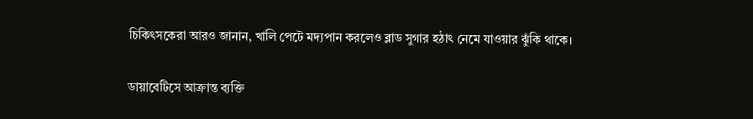চিকিৎসকেরা আরও জানান, খালি পেটে মদ্যপান করলেও ব্লাড সুগার হঠাৎ নেমে যাওয়ার ঝুঁকি থাকে।

ডায়াবেটিসে আক্রান্ত ব্যক্তি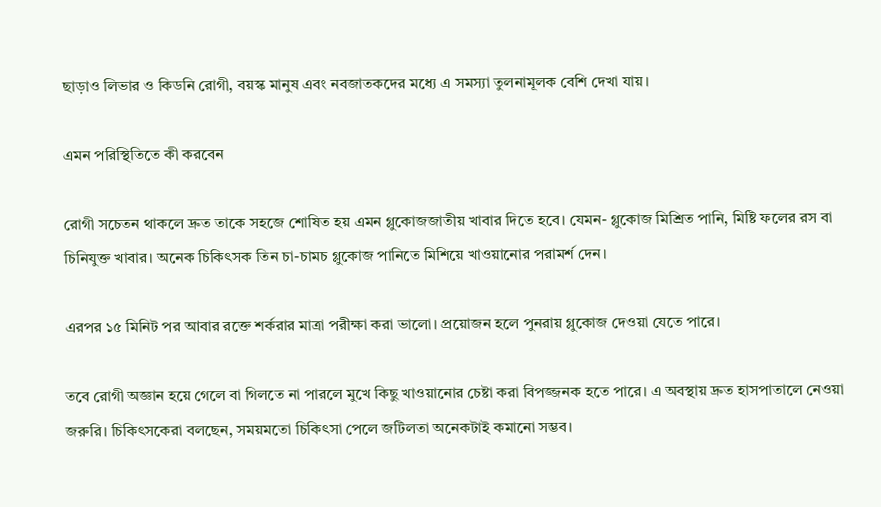ছাড়াও লিভার ও কিডনি রোগী, বয়স্ক মানুষ এবং নবজাতকদের মধ্যে এ সমস্যা তুলনামূলক বেশি দেখা যায়।

এমন পরিস্থিতিতে কী করবেন

রোগী সচেতন থাকলে দ্রুত তাকে সহজে শোষিত হয় এমন গ্লুকোজজাতীয় খাবার দিতে হবে। যেমন- গ্লুকোজ মিশ্রিত পানি, মিষ্টি ফলের রস বা চিনিযুক্ত খাবার। অনেক চিকিৎসক তিন চা-চামচ গ্লুকোজ পানিতে মিশিয়ে খাওয়ানোর পরামর্শ দেন।

এরপর ১৫ মিনিট পর আবার রক্তে শর্করার মাত্রা পরীক্ষা করা ভালো। প্রয়োজন হলে পুনরায় গ্লুকোজ দেওয়া যেতে পারে।

তবে রোগী অজ্ঞান হয়ে গেলে বা গিলতে না পারলে মুখে কিছু খাওয়ানোর চেষ্টা করা বিপজ্জনক হতে পারে। এ অবস্থায় দ্রুত হাসপাতালে নেওয়া জরুরি। চিকিৎসকেরা বলছেন, সময়মতো চিকিৎসা পেলে জটিলতা অনেকটাই কমানো সম্ভব।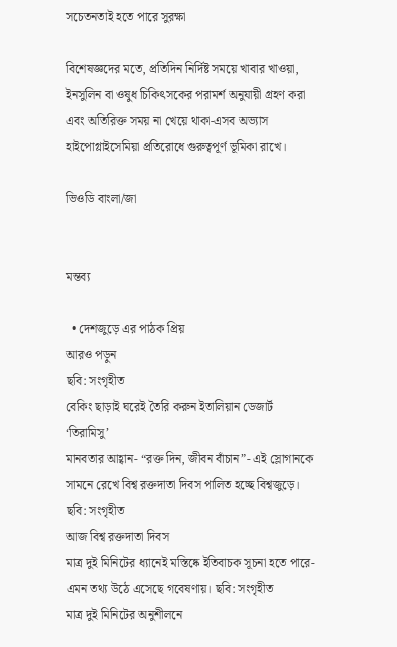সচেতনতাই হতে পারে সুরক্ষা

বিশেষজ্ঞদের মতে, প্রতিদিন নির্দিষ্ট সময়ে খাবার খাওয়া, ইনসুলিন বা ওষুধ চিকিৎসকের পরামর্শ অনুযায়ী গ্রহণ করা এবং অতিরিক্ত সময় না খেয়ে থাকা-এসব অভ্যাস হাইপোগ্লাইসেমিয়া প্রতিরোধে গুরুত্বপূর্ণ ভূমিকা রাখে।

ভিওডি বাংলা/জা


মন্তব্য

  • দেশজুড়ে এর পাঠক প্রিয়
আরও পড়ুন
ছবি: সংগৃহীত
বেকিং ছাড়াই ঘরেই তৈরি করুন ইতালিয়ান ডেজার্ট ‘তিরামিসু’
মানবতার আহ্বান- “রক্ত দিন, জীবন বাঁচান”- এই স্লোগানকে সামনে রেখে বিশ্ব রক্তদাতা দিবস পালিত হচ্ছে বিশ্বজুড়ে। ছবি: সংগৃহীত
আজ বিশ্ব রক্তদাতা দিবস
মাত্র দুই মিনিটের ধ্যানেই মস্তিষ্কে ইতিবাচক সূচনা হতে পারে-এমন তথ্য উঠে এসেছে গবেষণায়। ছবি: সংগৃহীত
মাত্র দুই মিনিটের অনুশীলনে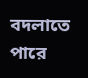বদলাতে পারে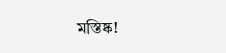মস্তিষ্ক!